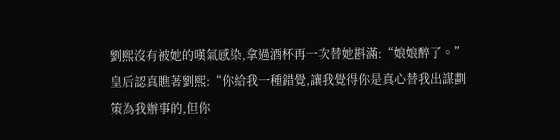劉熙沒有被她的嘆氣感染,拿過酒杯再一次替她斟滿:“娘娘醉了。”
皇后認真瞧著劉熙:“你給我一種錯覺,讓我覺得你是真心替我出謀劃策為我辦事的,但你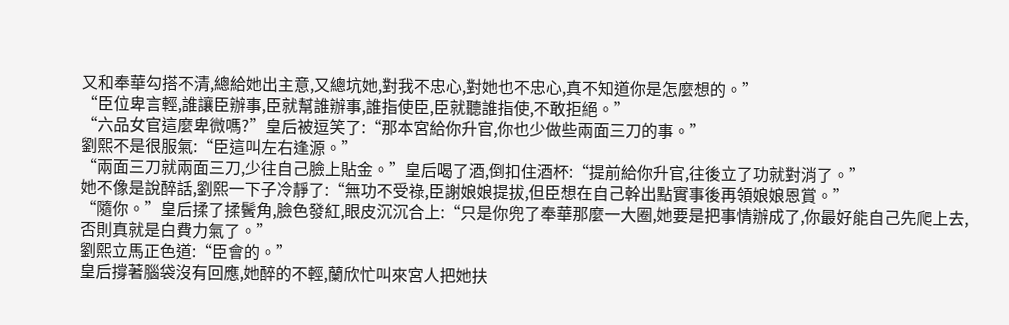又和奉華勾搭不清,總給她出主意,又總坑她,對我不忠心,對她也不忠心,真不知道你是怎麼想的。”
“臣位卑言輕,誰讓臣辦事,臣就幫誰辦事,誰指使臣,臣就聽誰指使,不敢拒絕。”
“六品女官這麼卑微嗎?”皇后被逗笑了:“那本宮給你升官,你也少做些兩面三刀的事。”
劉熙不是很服氣:“臣這叫左右逢源。”
“兩面三刀就兩面三刀,少往自己臉上貼金。”皇后喝了酒,倒扣住酒杯:“提前給你升官,往後立了功就對消了。”
她不像是說醉話,劉熙一下子冷靜了:“無功不受祿,臣謝娘娘提拔,但臣想在自己幹出點實事後再領娘娘恩賞。”
“隨你。”皇后揉了揉鬢角,臉色發紅,眼皮沉沉合上:“只是你兜了奉華那麼一大圈,她要是把事情辦成了,你最好能自己先爬上去,否則真就是白費力氣了。”
劉熙立馬正色道:“臣會的。”
皇后撐著腦袋沒有回應,她醉的不輕,蘭欣忙叫來宮人把她扶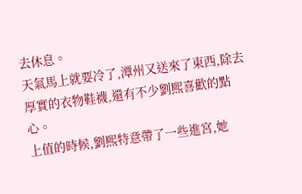去休息。
天氣馬上就要冷了,潭州又送來了東西,除去厚實的衣物鞋襪,還有不少劉熙喜歡的點心。
上值的時候,劉熙特意帶了一些進宮,她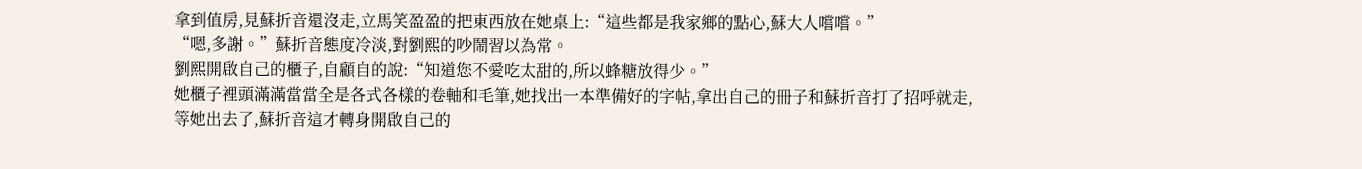拿到值房,見蘇折音還沒走,立馬笑盈盈的把東西放在她桌上:“這些都是我家鄉的點心,蘇大人嚐嚐。”
“嗯,多謝。”蘇折音態度冷淡,對劉熙的吵鬧習以為常。
劉熙開啟自己的櫃子,自顧自的說:“知道您不愛吃太甜的,所以蜂糖放得少。”
她櫃子裡頭滿滿當當全是各式各樣的卷軸和毛筆,她找出一本準備好的字帖,拿出自己的冊子和蘇折音打了招呼就走,等她出去了,蘇折音這才轉身開啟自己的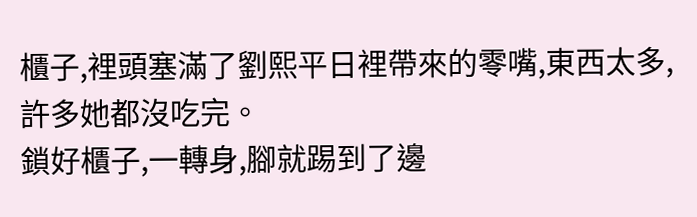櫃子,裡頭塞滿了劉熙平日裡帶來的零嘴,東西太多,許多她都沒吃完。
鎖好櫃子,一轉身,腳就踢到了邊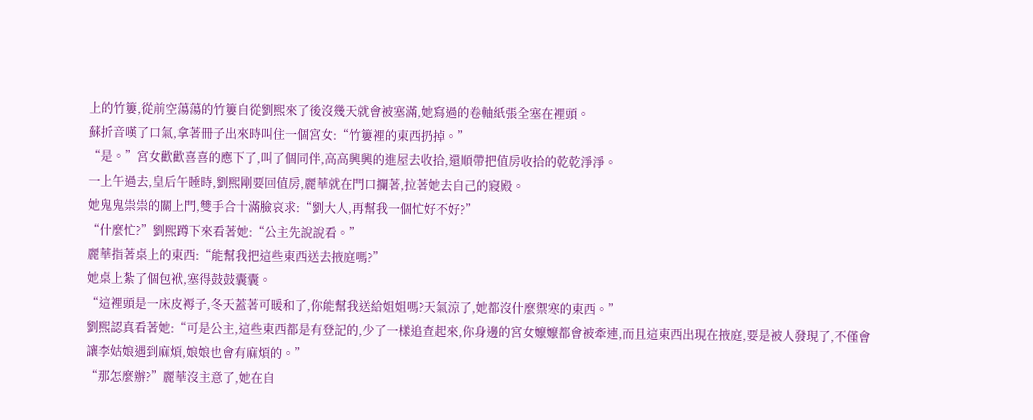上的竹簍,從前空蕩蕩的竹簍自從劉熙來了後沒幾天就會被塞滿,她寫過的卷軸紙張全塞在裡頭。
蘇折音嘆了口氣,拿著冊子出來時叫住一個宮女:“竹簍裡的東西扔掉。”
“是。”宮女歡歡喜喜的應下了,叫了個同伴,高高興興的進屋去收拾,還順帶把值房收拾的乾乾淨淨。
一上午過去,皇后午睡時,劉熙剛要回值房,麗華就在門口攔著,拉著她去自己的寢殿。
她鬼鬼祟祟的關上門,雙手合十滿臉哀求:“劉大人,再幫我一個忙好不好?”
“什麼忙?”劉熙蹲下來看著她:“公主先說說看。”
麗華指著桌上的東西:“能幫我把這些東西送去掖庭嗎?”
她桌上紮了個包袱,塞得鼓鼓囊囊。
“這裡頭是一床皮褥子,冬天蓋著可暖和了,你能幫我送給姐姐嗎?天氣涼了,她都沒什麼禦寒的東西。”
劉熙認真看著她:“可是公主,這些東西都是有登記的,少了一樣追查起來,你身邊的宮女嬤嬤都會被牽連,而且這東西出現在掖庭,要是被人發現了,不僅會讓李姑娘遇到麻煩,娘娘也會有麻煩的。”
“那怎麼辦?”麗華沒主意了,她在自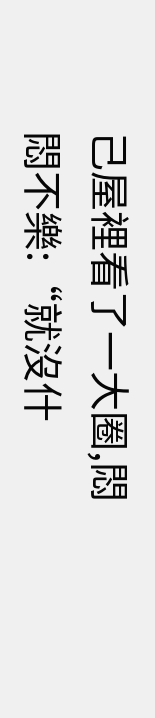己屋裡看了一大圈,悶悶不樂:“就沒什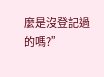麼是沒登記過的嗎?”